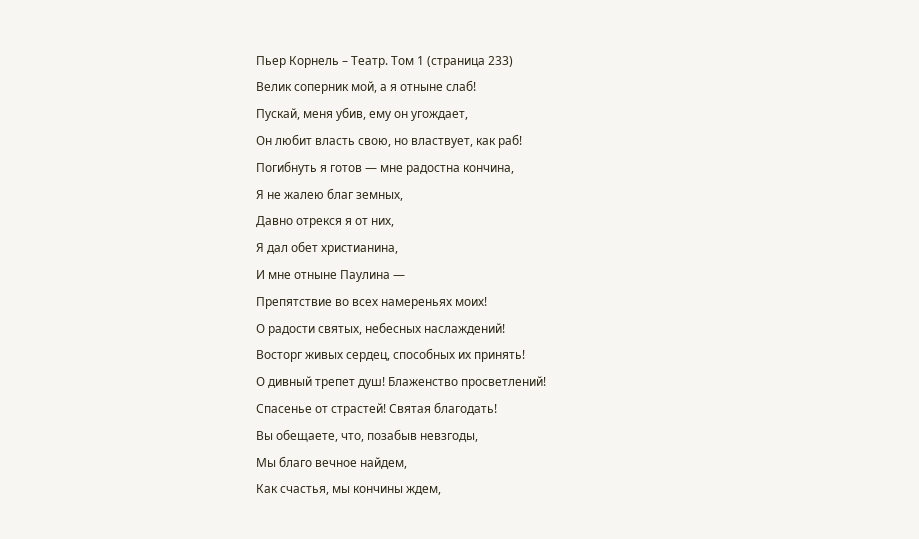Пьер Корнель – Театр. Том 1 (страница 233)
Велик соперник мой, а я отныне слаб!
Пускай, меня убив, ему он угождает,
Он любит власть свою, но властвует, как раб!
Погибнуть я готов — мне радостна кончина,
Я не жалею благ земных,
Давно отрекся я от них,
Я дал обет христианина,
И мне отныне Паулина —
Препятствие во всех намереньях моих!
О радости святых, небесных наслаждений!
Восторг живых сердец, способных их принять!
О дивный трепет душ! Блаженство просветлений!
Спасенье от страстей! Святая благодать!
Вы обещаете, что, позабыв невзгоды,
Мы благо вечное найдем,
Как счастья, мы кончины ждем,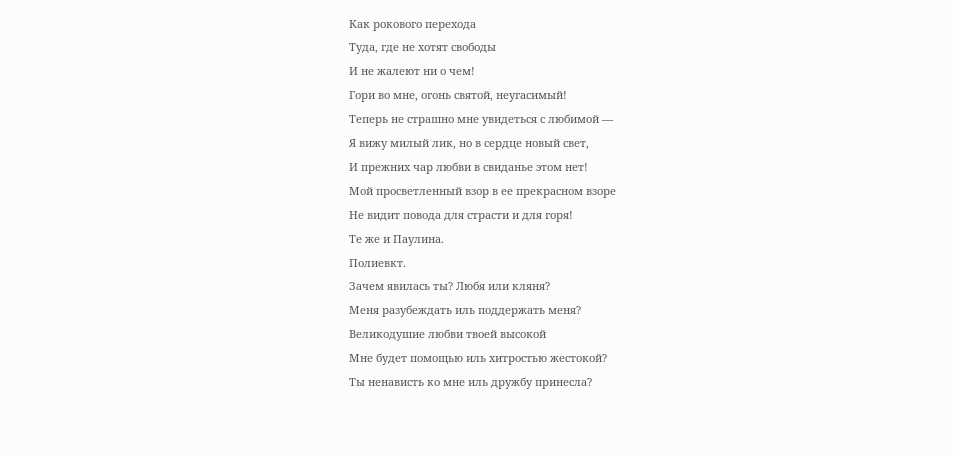Как рокового перехода
Туда, где не хотят свободы
И не жалеют ни о чем!
Гори во мне, огонь святой, неугасимый!
Теперь не страшно мне увидеться с любимой —
Я вижу милый лик, но в сердце новый свет,
И прежних чар любви в свиданье этом нет!
Мой просветленный взор в ее прекрасном взоре
Не видит повода для страсти и для горя!
Те же и Паулина.
Полиевкт.
Зачем явилась ты? Любя или кляня?
Меня разубеждать иль поддержать меня?
Великодушие любви твоей высокой
Мне будет помощью иль хитростью жестокой?
Ты ненависть ко мне иль дружбу принесла?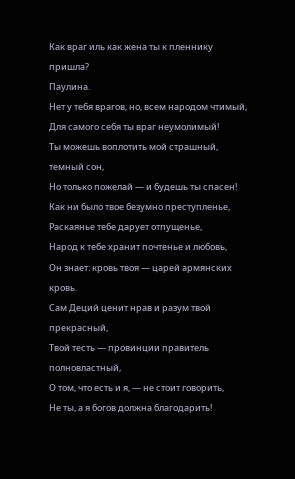Как враг иль как жена ты к пленнику пришла?
Паулина.
Нет у тебя врагов, но, всем народом чтимый,
Для самого себя ты враг неумолимый!
Ты можешь воплотить мой страшный, темный сон,
Но только пожелай — и будешь ты спасен!
Как ни было твое безумно преступленье,
Раскаянье тебе дарует отпущенье,
Народ к тебе хранит почтенье и любовь,
Он знает: кровь твоя — царей армянских кровь.
Сам Деций ценит нрав и разум твой прекрасный,
Твой тесть — провинции правитель полновластный,
О том, что есть и я, — не стоит говорить,
Не ты, а я богов должна благодарить!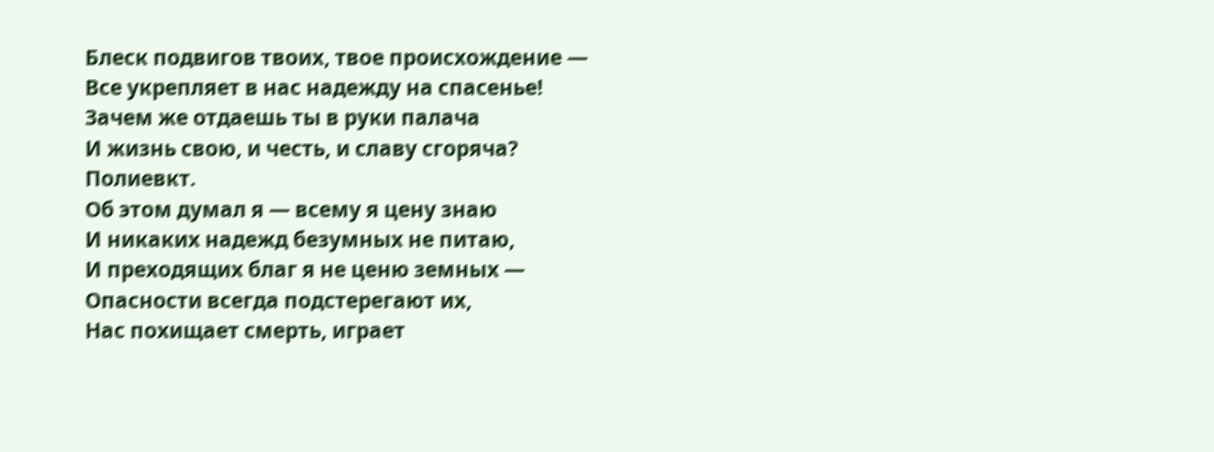Блеск подвигов твоих, твое происхождение —
Все укрепляет в нас надежду на спасенье!
Зачем же отдаешь ты в руки палача
И жизнь свою, и честь, и славу сгоряча?
Полиевкт.
Об этом думал я — всему я цену знаю
И никаких надежд безумных не питаю,
И преходящих благ я не ценю земных —
Опасности всегда подстерегают их,
Нас похищает смерть, играет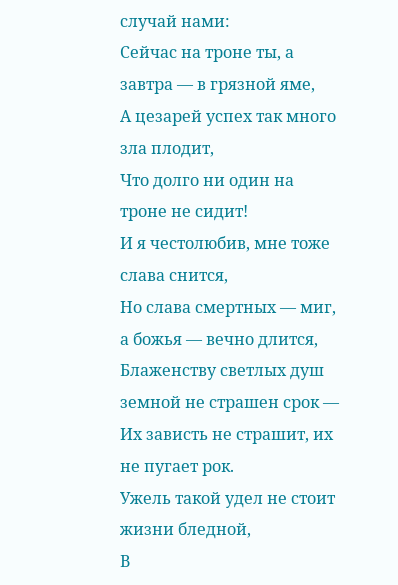случай нами:
Сейчас на троне ты, а завтра — в грязной яме,
А цезарей успех так много зла плодит,
Что долго ни один на троне не сидит!
И я честолюбив, мне тоже слава снится,
Но слава смертных — миг, а божья — вечно длится,
Блаженству светлых душ земной не страшен срок —
Их зависть не страшит, их не пугает рок.
Ужель такой удел не стоит жизни бледной,
В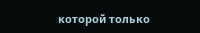которой только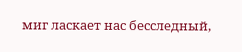миг ласкает нас бесследный,